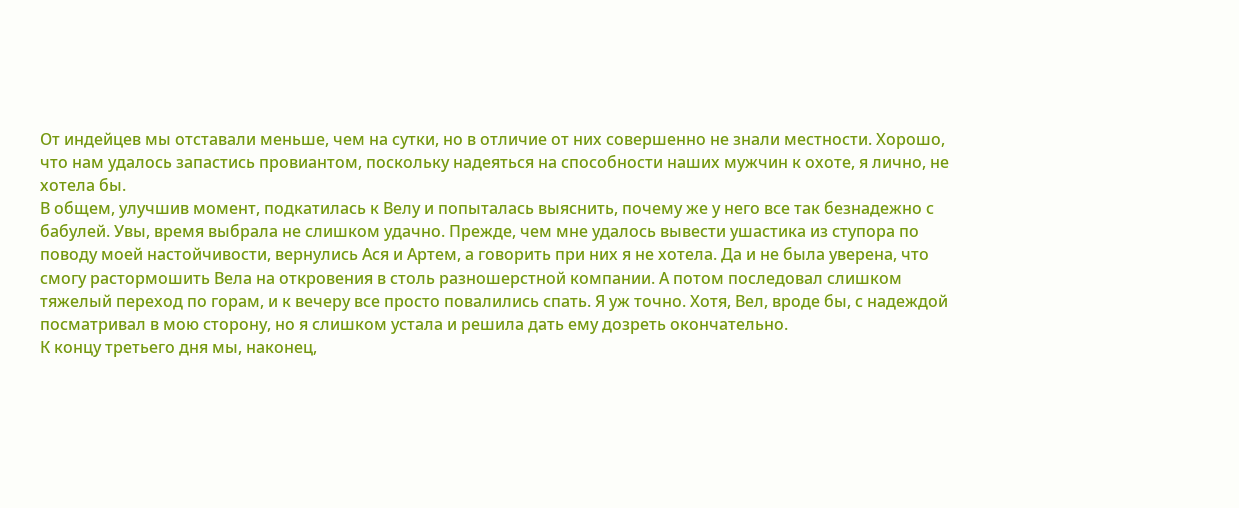От индейцев мы отставали меньше, чем на сутки, но в отличие от них совершенно не знали местности. Хорошо, что нам удалось запастись провиантом, поскольку надеяться на способности наших мужчин к охоте, я лично, не хотела бы.
В общем, улучшив момент, подкатилась к Велу и попыталась выяснить, почему же у него все так безнадежно с бабулей. Увы, время выбрала не слишком удачно. Прежде, чем мне удалось вывести ушастика из ступора по поводу моей настойчивости, вернулись Ася и Артем, а говорить при них я не хотела. Да и не была уверена, что смогу растормошить Вела на откровения в столь разношерстной компании. А потом последовал слишком тяжелый переход по горам, и к вечеру все просто повалились спать. Я уж точно. Хотя, Вел, вроде бы, с надеждой посматривал в мою сторону, но я слишком устала и решила дать ему дозреть окончательно.
К концу третьего дня мы, наконец,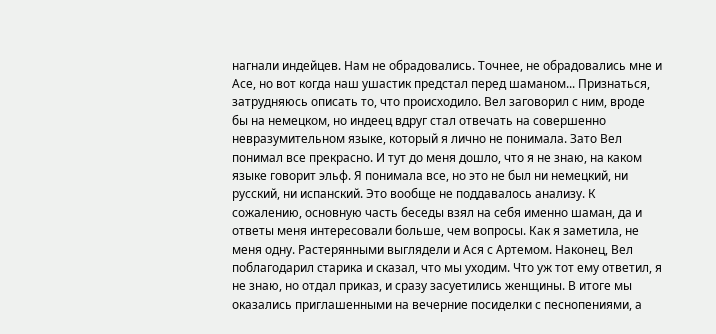нагнали индейцев. Нам не обрадовались. Точнее, не обрадовались мне и Асе, но вот когда наш ушастик предстал перед шаманом... Признаться, затрудняюсь описать то, что происходило. Вел заговорил с ним, вроде бы на немецком, но индеец вдруг стал отвечать на совершенно невразумительном языке, который я лично не понимала. Зато Вел понимал все прекрасно. И тут до меня дошло, что я не знаю, на каком языке говорит эльф. Я понимала все, но это не был ни немецкий, ни русский, ни испанский. Это вообще не поддавалось анализу. К сожалению, основную часть беседы взял на себя именно шаман, да и ответы меня интересовали больше, чем вопросы. Как я заметила, не меня одну. Растерянными выглядели и Ася с Артемом. Наконец, Вел поблагодарил старика и сказал, что мы уходим. Что уж тот ему ответил, я не знаю, но отдал приказ, и сразу засуетились женщины. В итоге мы оказались приглашенными на вечерние посиделки с песнопениями, а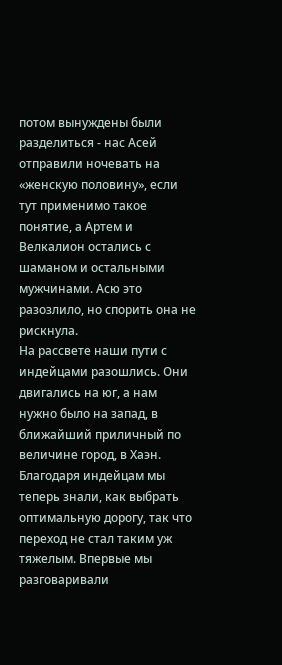потом вынуждены были разделиться - нас Асей отправили ночевать на «женскую половину», если тут применимо такое понятие, а Артем и Велкалион остались с шаманом и остальными мужчинами. Асю это разозлило, но спорить она не рискнула.
На рассвете наши пути с индейцами разошлись. Они двигались на юг, а нам нужно было на запад, в ближайший приличный по величине город, в Хаэн. Благодаря индейцам мы теперь знали, как выбрать оптимальную дорогу, так что переход не стал таким уж тяжелым. Впервые мы разговаривали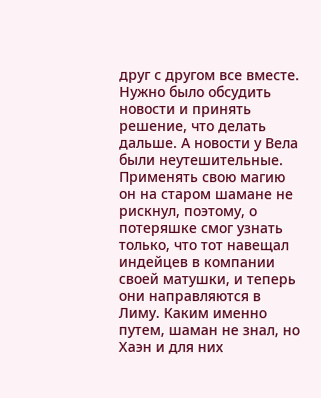друг с другом все вместе. Нужно было обсудить новости и принять решение, что делать дальше. А новости у Вела были неутешительные. Применять свою магию он на старом шамане не рискнул, поэтому, о потеряшке смог узнать только, что тот навещал индейцев в компании своей матушки, и теперь они направляются в Лиму. Каким именно путем, шаман не знал, но Хаэн и для них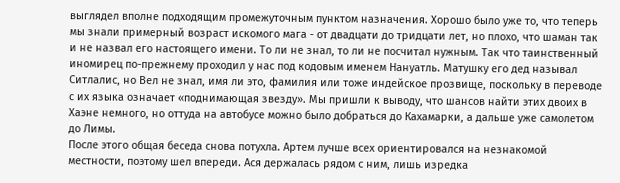выглядел вполне подходящим промежуточным пунктом назначения. Хорошо было уже то, что теперь мы знали примерный возраст искомого мага - от двадцати до тридцати лет, но плохо, что шаман так и не назвал его настоящего имени. То ли не знал, то ли не посчитал нужным. Так что таинственный иномирец по-прежнему проходил у нас под кодовым именем Нануатль. Матушку его дед называл Ситлалис, но Вел не знал, имя ли это, фамилия или тоже индейское прозвище, поскольку в переводе с их языка означает «поднимающая звезду». Мы пришли к выводу, что шансов найти этих двоих в Хаэне немного, но оттуда на автобусе можно было добраться до Кахамарки, а дальше уже самолетом до Лимы.
После этого общая беседа снова потухла. Артем лучше всех ориентировался на незнакомой местности, поэтому шел впереди. Ася держалась рядом с ним, лишь изредка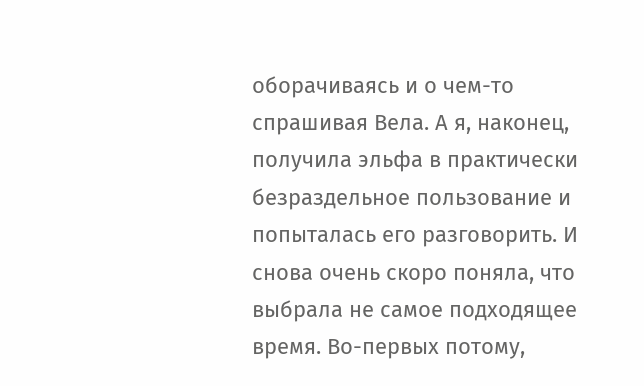оборачиваясь и о чем-то спрашивая Вела. А я, наконец, получила эльфа в практически безраздельное пользование и попыталась его разговорить. И снова очень скоро поняла, что выбрала не самое подходящее время. Во-первых потому,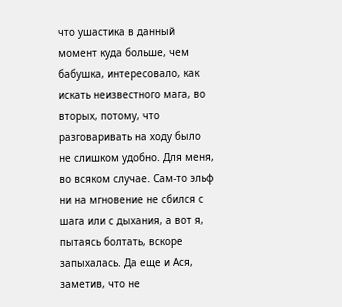что ушастика в данный момент куда больше, чем бабушка, интересовало, как искать неизвестного мага, во вторых, потому, что разговаривать на ходу было не слишком удобно. Для меня, во всяком случае. Сам-то эльф ни на мгновение не сбился с шага или с дыхания, а вот я, пытаясь болтать, вскоре запыхалась. Да еще и Ася, заметив, что не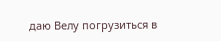даю Велу погрузиться в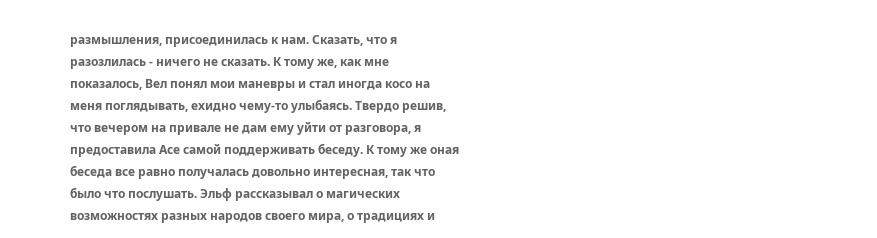размышления, присоединилась к нам. Сказать, что я разозлилась - ничего не сказать. К тому же, как мне показалось, Вел понял мои маневры и стал иногда косо на меня поглядывать, ехидно чему-то улыбаясь. Твердо решив, что вечером на привале не дам ему уйти от разговора, я предоставила Асе самой поддерживать беседу. К тому же оная беседа все равно получалась довольно интересная, так что было что послушать. Эльф рассказывал о магических возможностях разных народов своего мира, о традициях и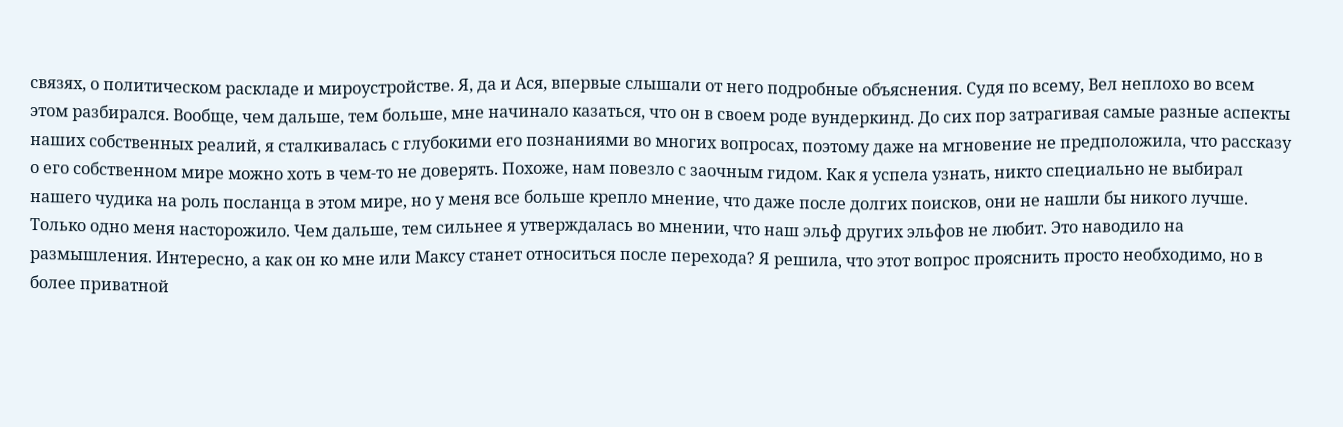связях, о политическом раскладе и мироустройстве. Я, да и Ася, впервые слышали от него подробные объяснения. Судя по всему, Вел неплохо во всем этом разбирался. Вообще, чем дальше, тем больше, мне начинало казаться, что он в своем роде вундеркинд. До сих пор затрагивая самые разные аспекты наших собственных реалий, я сталкивалась с глубокими его познаниями во многих вопросах, поэтому даже на мгновение не предположила, что рассказу о его собственном мире можно хоть в чем-то не доверять. Похоже, нам повезло с заочным гидом. Как я успела узнать, никто специально не выбирал нашего чудика на роль посланца в этом мире, но у меня все больше крепло мнение, что даже после долгих поисков, они не нашли бы никого лучше. Только одно меня насторожило. Чем дальше, тем сильнее я утверждалась во мнении, что наш эльф других эльфов не любит. Это наводило на размышления. Интересно, а как он ко мне или Максу станет относиться после перехода? Я решила, что этот вопрос прояснить просто необходимо, но в более приватной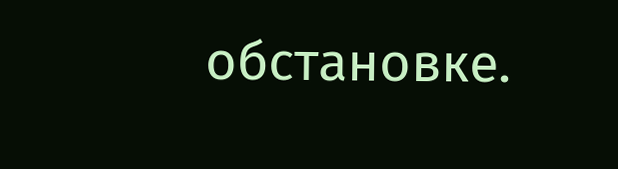обстановке.